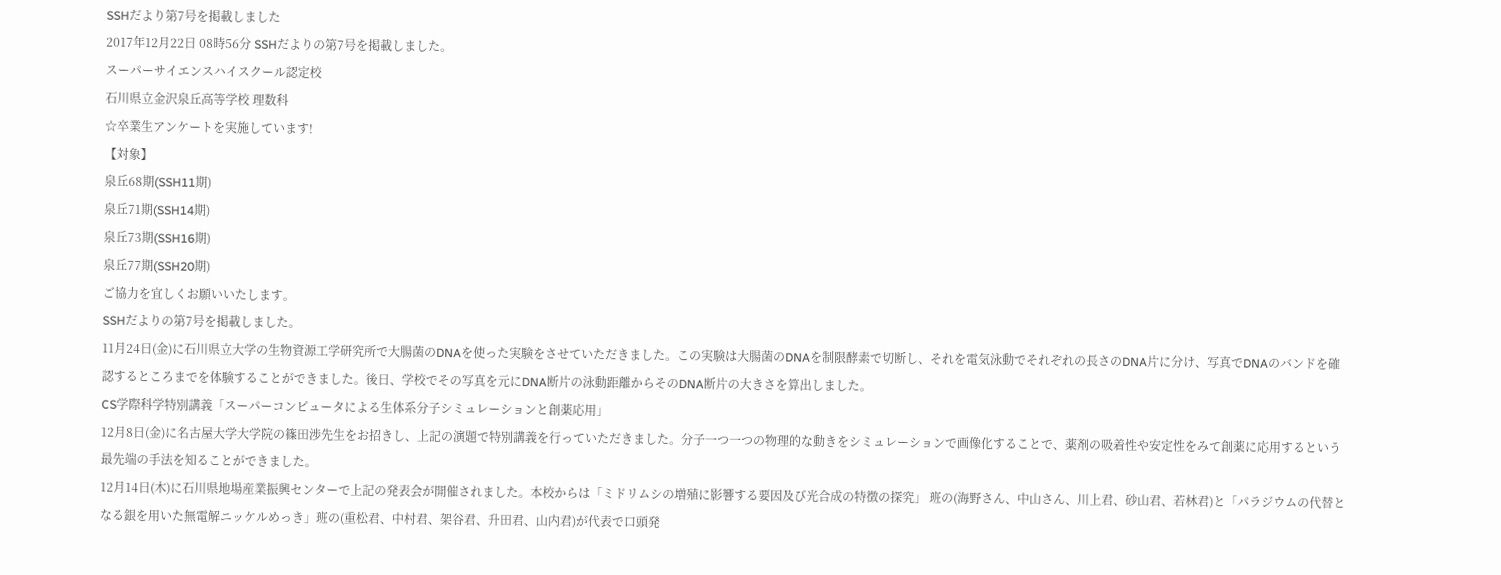SSHだより第7号を掲載しました
2017年12月22日 08時56分 SSHだよりの第7号を掲載しました。
スーパーサイエンスハイスクール認定校
石川県立金沢泉丘高等学校 理数科
☆卒業生アンケートを実施しています!
【対象】
泉丘68期(SSH11期)
泉丘71期(SSH14期)
泉丘73期(SSH16期)
泉丘77期(SSH20期)
ご協力を宜しくお願いいたします。
SSHだよりの第7号を掲載しました。
11月24日(金)に石川県立大学の生物資源工学研究所で大腸菌のDNAを使った実験をさせていただきました。この実験は大腸菌のDNAを制限酵素で切断し、それを電気泳動でそれぞれの長さのDNA片に分け、写真でDNAのバンドを確認するところまでを体験することができました。後日、学校でその写真を元にDNA断片の泳動距離からそのDNA断片の大きさを算出しました。
CS学際科学特別講義「スーパーコンピュータによる生体系分子シミュレーションと創薬応用」
12月8日(金)に名古屋大学大学院の篠田渉先生をお招きし、上記の演題で特別講義を行っていただきました。分子一つ一つの物理的な動きをシミュレーションで画像化することで、薬剤の吸着性や安定性をみて創薬に応用するという最先端の手法を知ることができました。
12月14日(木)に石川県地場産業振興センターで上記の発表会が開催されました。本校からは「ミドリムシの増殖に影響する要因及び光合成の特徴の探究」 班の(海野さん、中山さん、川上君、砂山君、若林君)と「パラジウムの代替となる銀を用いた無電解ニッケルめっき」班の(重松君、中村君、架谷君、升田君、山内君)が代表で口頭発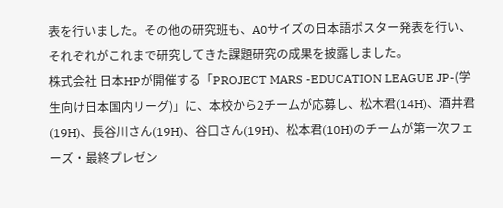表を行いました。その他の研究班も、A0サイズの日本語ポスター発表を行い、それぞれがこれまで研究してきた課題研究の成果を披露しました。
株式会社 日本HPが開催する「PROJECT MARS -EDUCATION LEAGUE JP-(学生向け日本国内リーグ)」に、本校から2チームが応募し、松木君(14H)、酒井君(19H)、長谷川さん(19H)、谷口さん(19H)、松本君(10H)のチームが第一次フェーズ・最終プレゼン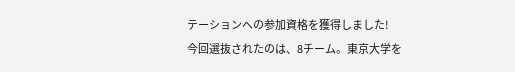テーションへの参加資格を獲得しました!
今回選抜されたのは、8チーム。東京大学を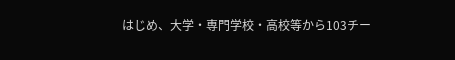はじめ、大学・専門学校・高校等から103チー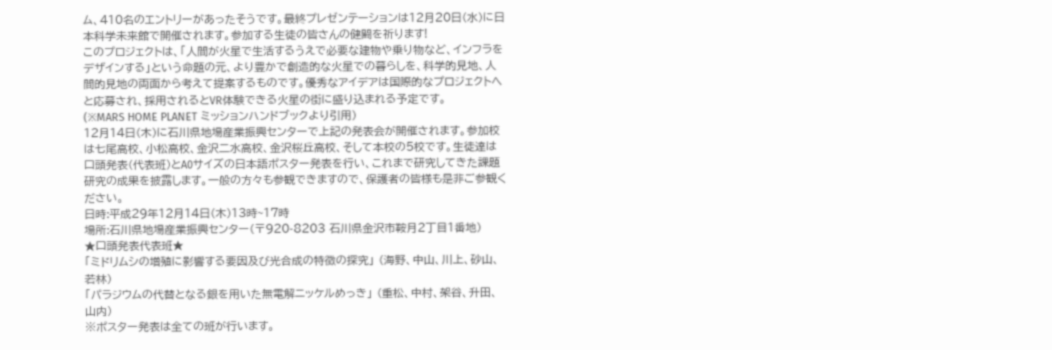ム、410名のエントリーがあったそうです。最終プレゼンテーションは12月20日(水)に日本科学未来館で開催されます。参加する生徒の皆さんの健闘を祈ります!
このプロジェクトは、「人間が火星で生活するうえで必要な建物や乗り物など、インフラをデザインする」という命題の元、より豊かで創造的な火星での暮らしを、科学的見地、人間的見地の両面から考えて提案するものです。優秀なアイデアは国際的なプロジェクトへと応募され、採用されるとVR体験できる火星の街に盛り込まれる予定です。
(※MARS HOME PLANET ミッションハンドブックより引用)
12月14日(木)に石川県地場産業振興センターで上記の発表会が開催されます。参加校は七尾高校、小松高校、金沢二水高校、金沢桜丘高校、そして本校の5校です。生徒達は口頭発表(代表班)とA0サイズの日本語ポスター発表を行い、これまで研究してきた課題研究の成果を披露します。一般の方々も参観できますので、保護者の皆様も是非ご参観ください。
日時:平成29年12月14日(木)13時~17時
場所:石川県地場産業振興センター(〒920-8203 石川県金沢市鞍月2丁目1番地)
★口頭発表代表班★
「ミドリムシの増殖に影響する要因及び光合成の特徴の探究」 (海野、中山、川上、砂山、若林)
「パラジウムの代替となる銀を用いた無電解ニッケルめっき」 (重松、中村、架谷、升田、山内)
※ポスター発表は全ての班が行います。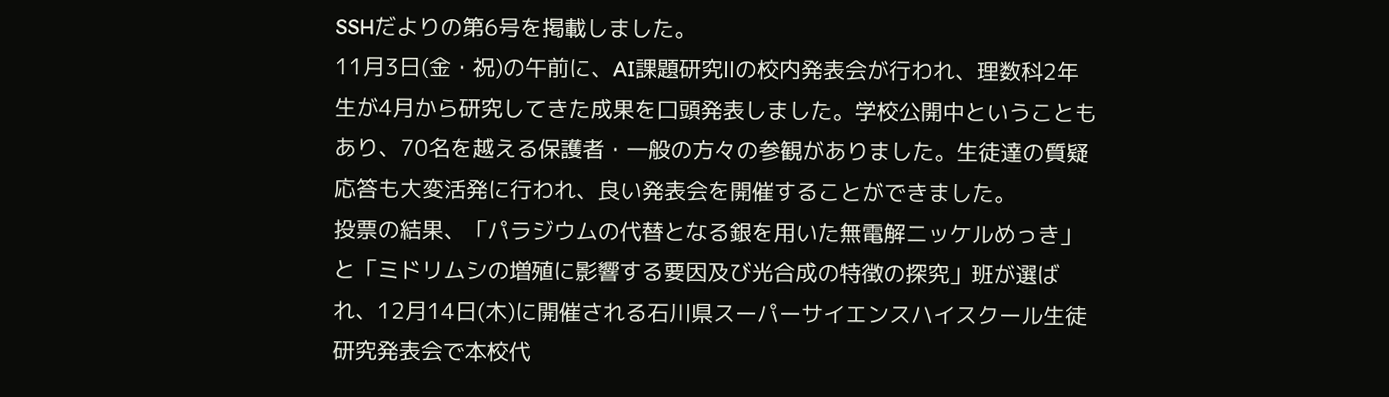SSHだよりの第6号を掲載しました。
11月3日(金・祝)の午前に、AI課題研究Ⅱの校内発表会が行われ、理数科2年生が4月から研究してきた成果を口頭発表しました。学校公開中ということもあり、70名を越える保護者・一般の方々の参観がありました。生徒達の質疑応答も大変活発に行われ、良い発表会を開催することができました。
投票の結果、「パラジウムの代替となる銀を用いた無電解ニッケルめっき」と「ミドリムシの増殖に影響する要因及び光合成の特徴の探究」班が選ばれ、12月14日(木)に開催される石川県スーパーサイエンスハイスクール生徒研究発表会で本校代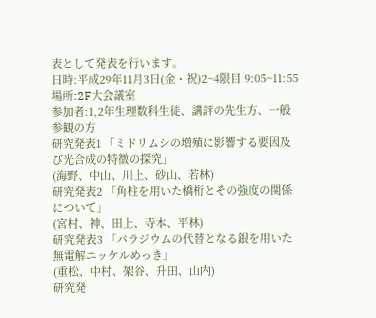表として発表を行います。
日時:平成29年11月3日(金・祝)2~4限目 9:05~11:55
場所:2F大会議室
参加者:1,2年生理数科生徒、講評の先生方、一般参観の方
研究発表1 「ミドリムシの増殖に影響する要因及び光合成の特徴の探究」
(海野、中山、川上、砂山、若林)
研究発表2 「角柱を用いた橋桁とその強度の関係について」
(宮村、神、田上、寺本、平林)
研究発表3 「パラジウムの代替となる銀を用いた無電解ニッケルめっき」
(重松、中村、架谷、升田、山内)
研究発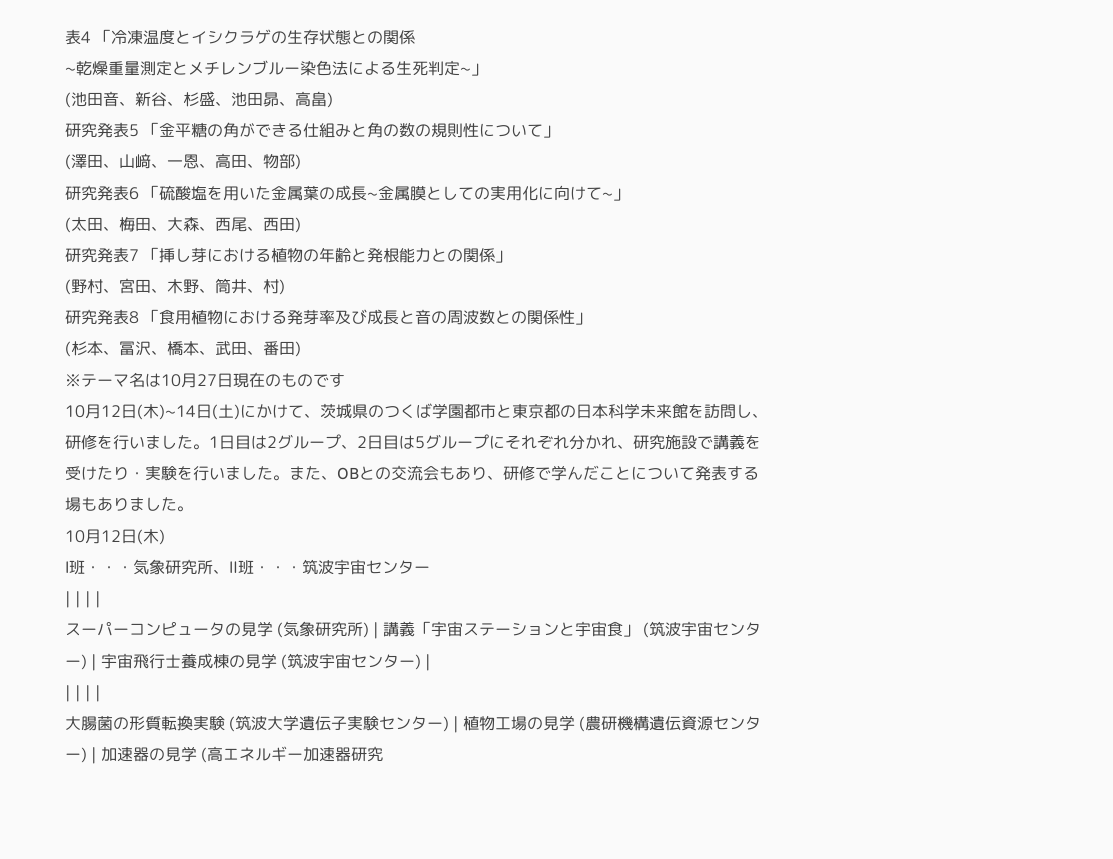表4 「冷凍温度とイシクラゲの生存状態との関係
~乾燥重量測定とメチレンブルー染色法による生死判定~」
(池田音、新谷、杉盛、池田昴、高畠)
研究発表5 「金平糖の角ができる仕組みと角の数の規則性について」
(澤田、山﨑、一恩、高田、物部)
研究発表6 「硫酸塩を用いた金属葉の成長~金属膜としての実用化に向けて~」
(太田、梅田、大森、西尾、西田)
研究発表7 「挿し芽における植物の年齢と発根能力との関係」
(野村、宮田、木野、筒井、村)
研究発表8 「食用植物における発芽率及び成長と音の周波数との関係性」
(杉本、冨沢、橋本、武田、番田)
※テーマ名は10月27日現在のものです
10月12日(木)~14日(土)にかけて、茨城県のつくば学園都市と東京都の日本科学未来館を訪問し、研修を行いました。1日目は2グループ、2日目は5グループにそれぞれ分かれ、研究施設で講義を受けたり・実験を行いました。また、OBとの交流会もあり、研修で学んだことについて発表する場もありました。
10月12日(木)
Ⅰ班・・・気象研究所、Ⅱ班・・・筑波宇宙センター
| | | |
スーパーコンピュータの見学 (気象研究所) | 講義「宇宙ステーションと宇宙食」 (筑波宇宙センター) | 宇宙飛行士養成棟の見学 (筑波宇宙センター) |
| | | |
大腸菌の形質転換実験 (筑波大学遺伝子実験センター) | 植物工場の見学 (農研機構遺伝資源センター) | 加速器の見学 (高エネルギー加速器研究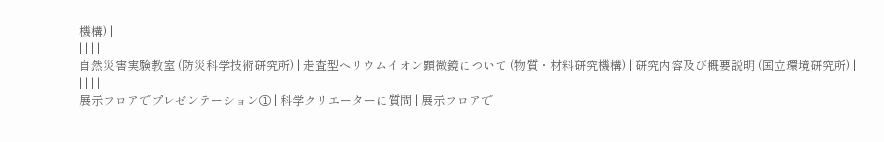機構) |
| | | |
自然災害実験教室 (防災科学技術研究所) | 走査型ヘリウムイオン顕微鏡について (物質・材料研究機構) | 研究内容及び概要説明 (国立環境研究所) |
| | | |
展示フロアでプレゼンテーション① | 科学クリエーターに質問 | 展示フロアで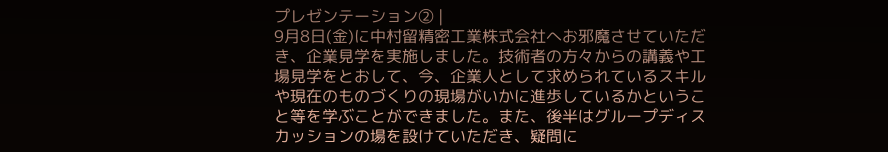プレゼンテーション② |
9月8日(金)に中村留精密工業株式会社へお邪魔させていただき、企業見学を実施しました。技術者の方々からの講義や工場見学をとおして、今、企業人として求められているスキルや現在のものづくりの現場がいかに進歩しているかということ等を学ぶことができました。また、後半はグループディスカッションの場を設けていただき、疑問に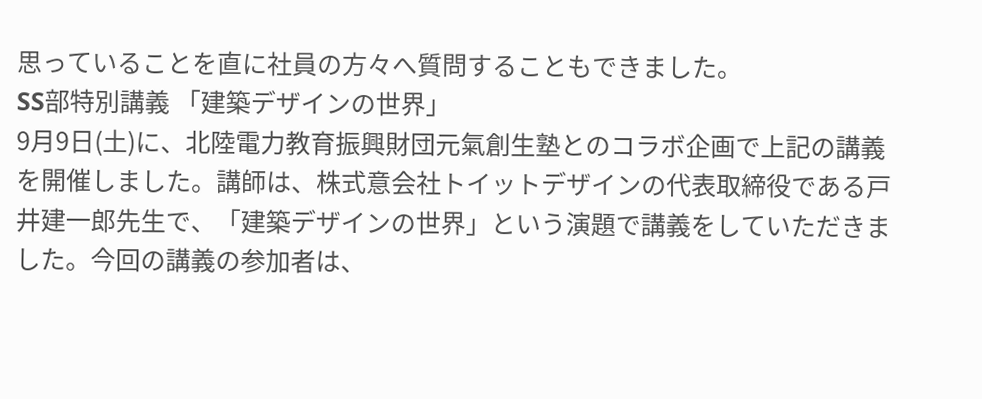思っていることを直に社員の方々へ質問することもできました。
SS部特別講義 「建築デザインの世界」
9月9日(土)に、北陸電力教育振興財団元氣創生塾とのコラボ企画で上記の講義を開催しました。講師は、株式意会社トイットデザインの代表取締役である戸井建一郎先生で、「建築デザインの世界」という演題で講義をしていただきました。今回の講義の参加者は、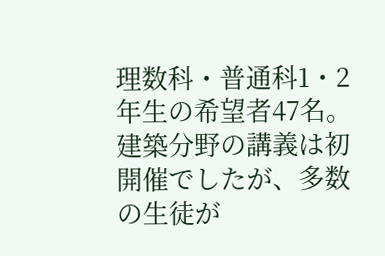理数科・普通科1・2年生の希望者47名。建築分野の講義は初開催でしたが、多数の生徒が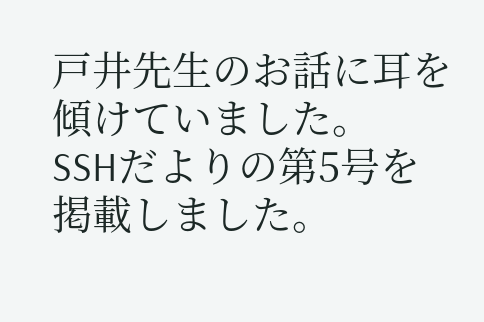戸井先生のお話に耳を傾けていました。
SSHだよりの第5号を掲載しました。